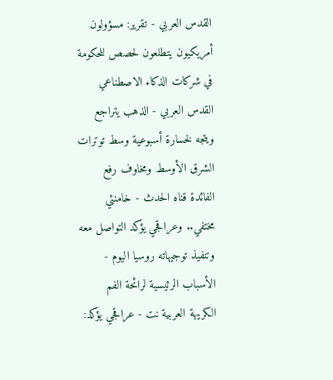القدس العربي - تقرير: مسؤولون أمريكيون يتطلعون لحصص للحكومة في شركات الذكاء الاصطناعي القدس العربي - الذهب يتراجع ويتجه لخسارة أسبوعية وسط توترات الشرق الأوسط ومخاوف رفع الفائدة قناه الحدث - خامنئي مختفي.. وعراقجي يؤكد التواصل معه وتنفيذ توجيهاته روسيا اليوم - الأسباب الرئيسية لرائحة الفم الكريهة العربية نت - عراقجي يؤكد: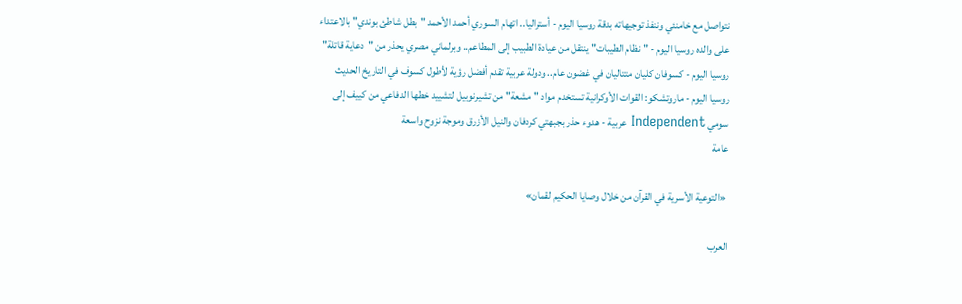نتواصل مع خامنئي وننفذ توجيهاته بدقة روسيا اليوم - أستراليا.. اتهام السوري أحمد الأحمد "بطل شاطئ بوندي" بالاعتداء على والده روسيا اليوم - "نظام الطيبات" ينتقل من عيادة الطبيب إلى المطاعم.. وبرلماني مصري يحذر من "دعاية قاتلة" روسيا اليوم - كسوفان كليان متتاليان في غضون عام.. ودولة عربية تقدم أفضل رؤية لأطول كسوف في التاريخ الحديث روسيا اليوم - ماروتشكو: القوات الأوكرانية تستخدم مواد "مشعة" من تشيرنوبيل لتشييد خطها الدفاعي من كييف إلى سومي Independent عربية - هدوء حذر بجبهتي كردفان والنيل الأزرق وموجة نزوح واسعة
عامة

 «التوعية الأسرية في القرآن من خلال وصايا الحكيم لقمان»

العرب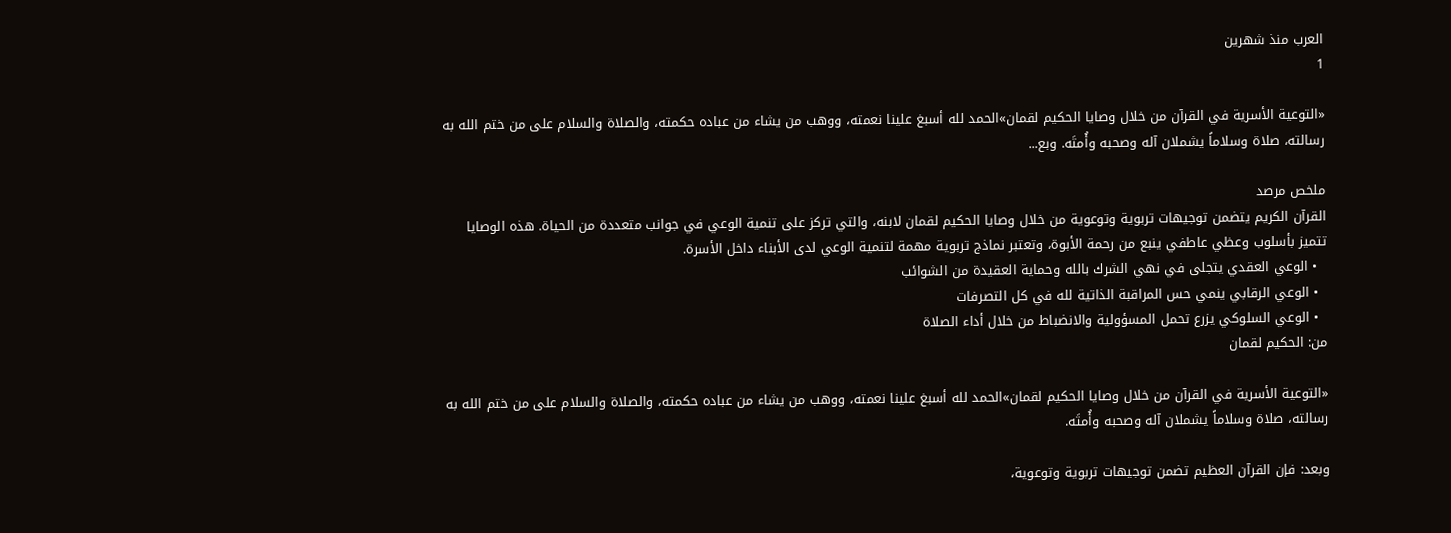العرب منذ شهرين
1

«التوعية الأسرية في القرآن من خلال وصايا الحكيم لقمان»الحمد لله أسبغ علينا نعمته، ووهب من يشاء من عباده حكمته، والصلاة والسلام على من ختم الله به رسالته، صلاة وسلاماً يشملان آله وصحبه وأُمتَه. وبع...

ملخص مرصد
القرآن الكريم يتضمن توجيهات تربوية وتوعوية من خلال وصايا الحكيم لقمان لابنه، والتي تركز على تنمية الوعي في جوانب متعددة من الحياة. هذه الوصايا تتميز بأسلوب وعظي عاطفي ينبع من رحمة الأبوة، وتعتبر نماذج تربوية مهمة لتنمية الوعي لدى الأبناء داخل الأسرة.
  • الوعي العقدي يتجلى في نهي الشرك بالله وحماية العقيدة من الشوائب
  • الوعي الرقابي ينمي حس المراقبة الذاتية لله في كل التصرفات
  • الوعي السلوكي يزرع تحمل المسؤولية والانضباط من خلال أداء الصلاة
من: الحكيم لقمان

«التوعية الأسرية في القرآن من خلال وصايا الحكيم لقمان»الحمد لله أسبغ علينا نعمته، ووهب من يشاء من عباده حكمته، والصلاة والسلام على من ختم الله به رسالته، صلاة وسلاماً يشملان آله وصحبه وأُمتَه.

وبعد: فإن القرآن العظيم تضمن توجيهات تربوية وتوعوية،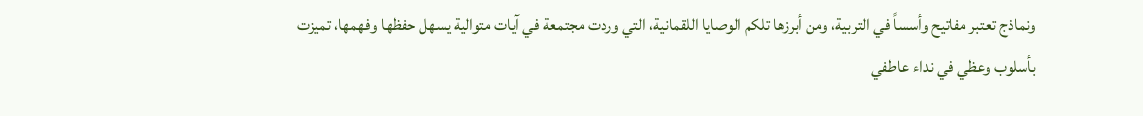ونماذج تعتبر مفاتيح وأسساً في التربية، ومن أبرزها تلكم الوصايا اللقمانية، التي وردت مجتمعة في آيات متوالية يسهل حفظها وفهمها، تميزت بأسلوب وعظي في نداء عاطفي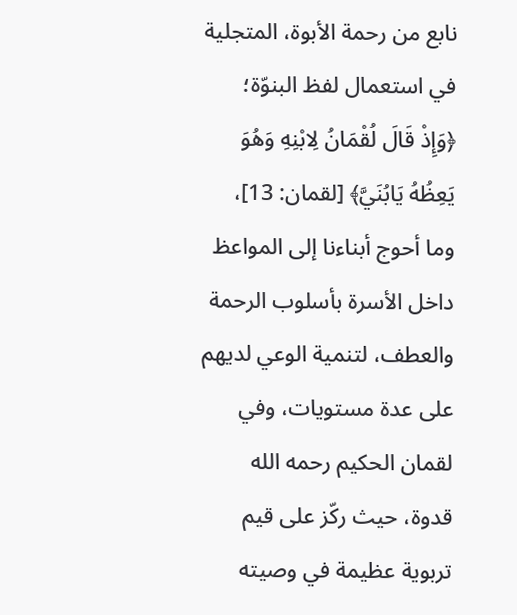نابع من رحمة الأبوة، المتجلية في استعمال لفظ البنوّة؛ ﴿وَإِذْ قَالَ لُقْمَانُ لِابْنِهِ وَهُوَ يَعِظُهُ يَابُنَيَّ﴾ [لقمان: 13]، وما أحوج أبناءنا إلى المواعظ داخل الأسرة بأسلوب الرحمة والعطف، لتنمية الوعي لديهم على عدة مستويات، وفي لقمان الحكيم رحمه الله قدوة، حيث ركّز على قيم تربوية عظيمة في وصيته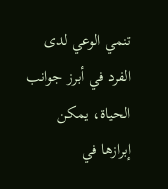تنمي الوعي لدى الفرد في أبرز جوانب الحياة، يمكن إبرازها في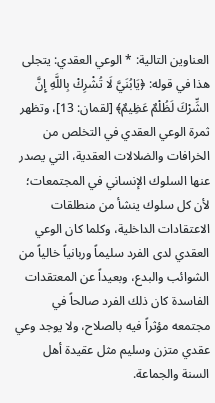العناوين التالية: * الوعي العقدي: يتجلى هذا في قوله: ﴿يَابُنَيَّ لَا تُشْرِكْ بِاللَّهِ إِنَّ الشِّرْكَ لَظُلْمٌ عَظِيمٌ﴾ [لقمان: 13]، وتظهر ثمرة الوعي العقدي في التخلص من الخرافات والضلالات العقدية، التي يصدر عنها السلوك الإنساني في المجتمعات؛ لأن كل سلوك ينشأ من منطلقات الاعتقادات الداخلية، وكلما كان الوعي العقدي لدى الفرد سليماً وربانياً خالياً من الشوائب والبدع، وبعيداً عن المعتقدات الفاسدة كان ذلك الفرد صالحاً في مجتمعه مؤثراً فيه بالصلاح، ولا يوجد وعي عقدي متزن وسليم مثل عقيدة أهل السنة والجماعة.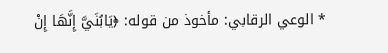* الوعي الرقابي: مأخوذ من قوله: ﴿يَابُنَيَّ إِنَّهَا إِنْ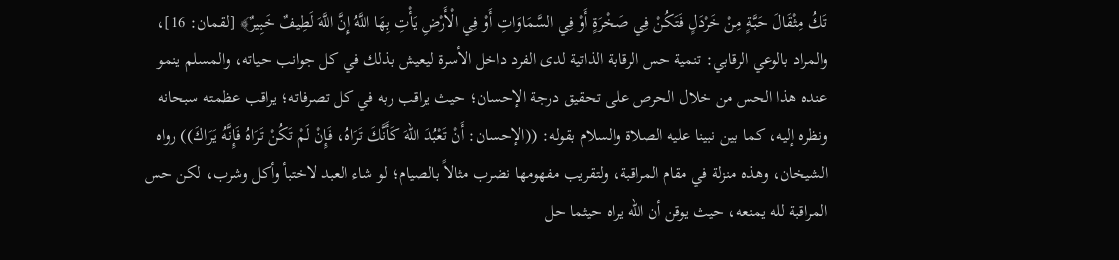تَكُ مِثْقَالَ حَبَّةٍ مِنْ خَرْدَلٍ فَتَكُنْ فِي صَخْرَةٍ أَوْ فِي السَّمَاوَاتِ أَوْ فِي الْأَرْضِ يَأْتِ بِهَا اللَّهُ إِنَّ اللَّهَ لَطِيفٌ خَبِيرٌ﴾ [لقمان: 16]، والمراد بالوعي الرقابي: تنمية حس الرقابة الذاتية لدى الفرد داخل الأسرة ليعيش بذلك في كل جوانب حياته، والمسلم ينمو عنده هذا الحس من خلال الحرص على تحقيق درجة الإحسان؛ حيث يراقب ربه في كل تصرفاته؛ يراقب عظمته سبحانه ونظره إليه، كما بين نبينا عليه الصلاة والسلام بقوله: ((الإحسان: أَنْ ‌تَعْبُدَ ‌اللهَ كَأَنَّكَ تَرَاهُ، فَإِنْ لَمْ تَكُنْ تَرَاهُ فَإِنَّهُ يَرَاكَ)) رواه الشيخان، وهذه منزلة في مقام المراقبة، ولتقريب مفهومها نضرب مثالاً بالصيام؛ لو شاء العبد لاختبأ وأكل وشرب، لكن حس المراقبة لله يمنعه، حيث يوقن أن الله يراه حيثما حل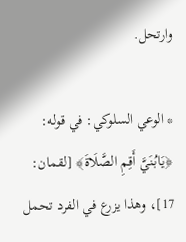وارتحل.

* الوعي السلوكي: في قوله: ﴿يَابُنَيَّ أَقِمِ الصَّلَاةَ﴾ [لقمان: 17]، وهذا يزرع في الفرد تحمل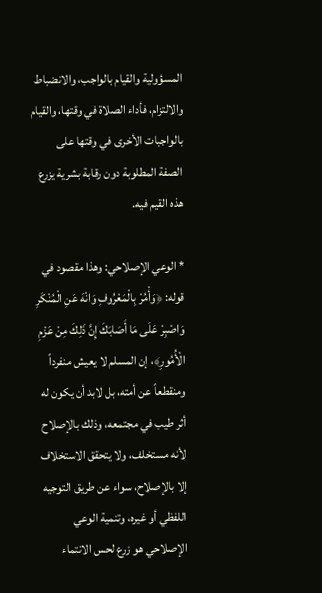المسؤولية والقيام بالواجب، والانضباط والالتزام، فأداء الصلاة في وقتها، والقيام بالواجبات الأخرى في وقتها على الصفة المطلوبة دون رقابة بشرية يزرع هذه القيم فيه.

* الوعي الإصلاحي: وهذا مقصود في قوله: ﴿وَأْمُرْ بِالْمَعْرُوفِ وَانْهَ عَنِ الْمُنْكَرِ وَاصْبِرْ عَلَى مَا أَصَابَكَ إِنَّ ذَلِكَ مِنْ عَزْمِ الْأُمُورِ﴾، إن المسلم لا يعيش منفرداً ومنقطعاً عن أمته، بل لابد أن يكون له أثر طيب في مجتمعه، وذلك بالإصلاح لأنه مستخلف، ولا يتحقق الاستخلاف إلا بالإصلاح، سواء عن طريق التوجيه اللفظي أو غيره، وتنمية الوعي الإصلاحي هو زرع لحس الانتماء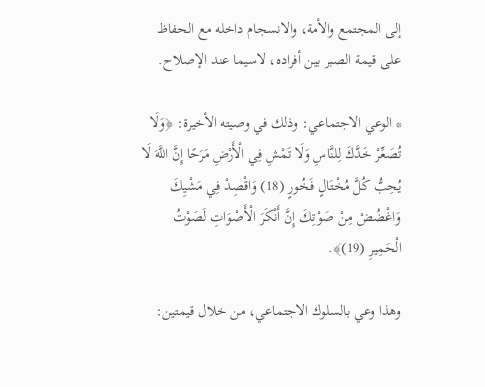إلى المجتمع والأمة، والانسجام داخله مع الحفاظ على قيمة الصبر بين أفراده، لاسيما عند الإصلاح.

* الوعي الاجتماعي: وذلك في وصيته الأخيرة: ﴿وَلَا تُصَعِّرْ خَدَّكَ لِلنَّاسِ وَلَا تَمْشِ فِي الْأَرْضِ مَرَحًا إِنَّ اللَّهَ لَا يُحِبُّ كُلَّ مُخْتَالٍ فَخُورٍ (18) وَاقْصِدْ فِي مَشْيِكَ وَاغْضُضْ مِنْ صَوْتِكَ إِنَّ أَنْكَرَ الْأَصْوَاتِ لَصَوْتُ الْحَمِيرِ (19)﴾.

وهذا وعي بالسلوك الاجتماعي، من خلال قيمتين: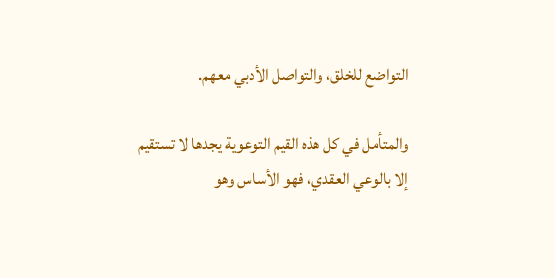التواضع للخلق، والتواصل الأدبي معهم.

والمتأمل في كل هذه القيم التوعوية يجدها لا تستقيم إلا بالوعي العقدي، فهو الأساس وهو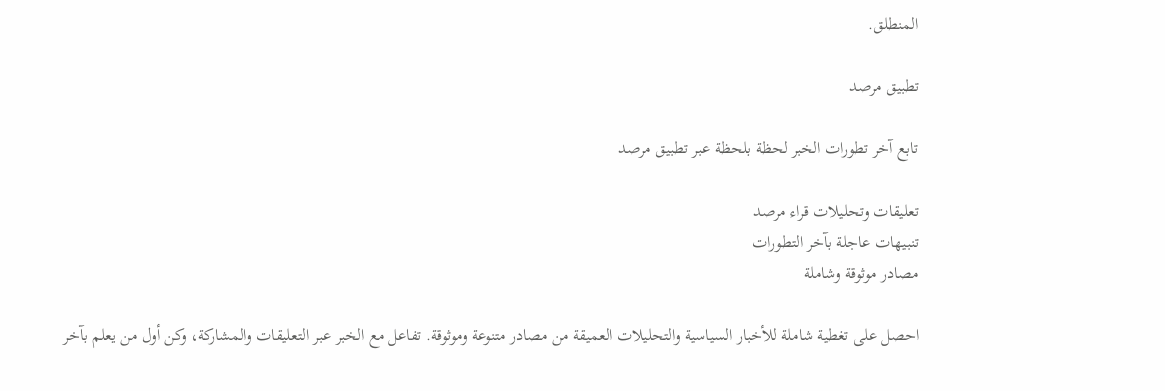المنطلق.

تطبيق مرصد

تابع آخر تطورات الخبر لحظة بلحظة عبر تطبيق مرصد

تعليقات وتحليلات قراء مرصد
تنبيهات عاجلة بآخر التطورات
مصادر موثوقة وشاملة

احصل على تغطية شاملة للأخبار السياسية والتحليلات العميقة من مصادر متنوعة وموثوقة. تفاعل مع الخبر عبر التعليقات والمشاركة، وكن أول من يعلم بآخر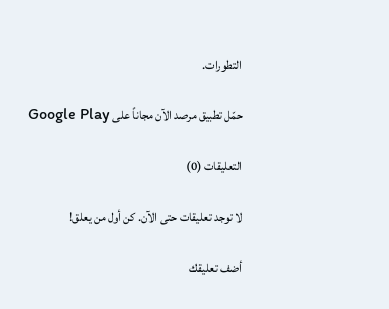التطورات.

حمّل تطبيق مرصد الآن مجاناً على Google Play

التعليقات (0)

لا توجد تعليقات حتى الآن. كن أول من يعلق!

أضف تعليقك